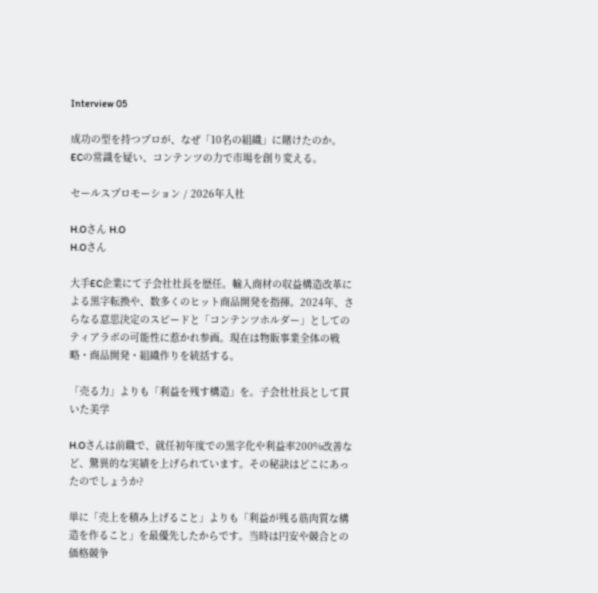Interview 05

成功の型を持つプロが、なぜ「10名の組織」に賭けたのか。
ECの常識を疑い、コンテンツの力で市場を創り変える。

セールスプロモーション / 2026年入社

H.Oさん H.O
H.Oさん

大手EC企業にて子会社社長を歴任。輸入商材の収益構造改革による黒字転換や、数多くのヒット商品開発を指揮。2024年、さらなる意思決定のスピードと「コンテンツホルダー」としてのティアラボの可能性に惹かれ参画。現在は物販事業全体の戦略・商品開発・組織作りを統括する。

「売る力」よりも「利益を残す構造」を。子会社社長として貫いた美学

H.Oさんは前職で、就任初年度での黒字化や利益率200%改善など、驚異的な実績を上げられています。その秘訣はどこにあったのでしょうか?

単に「売上を積み上げること」よりも「利益が残る筋肉質な構造を作ること」を最優先したからです。当時は円安や競合との価格競争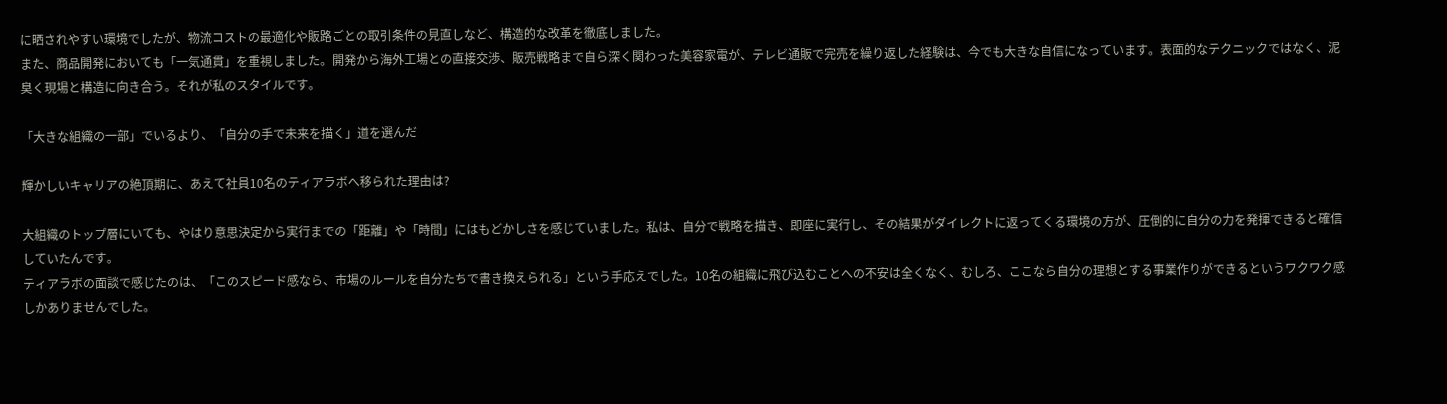に晒されやすい環境でしたが、物流コストの最適化や販路ごとの取引条件の見直しなど、構造的な改革を徹底しました。
また、商品開発においても「一気通貫」を重視しました。開発から海外工場との直接交渉、販売戦略まで自ら深く関わった美容家電が、テレビ通販で完売を繰り返した経験は、今でも大きな自信になっています。表面的なテクニックではなく、泥臭く現場と構造に向き合う。それが私のスタイルです。

「大きな組織の一部」でいるより、「自分の手で未来を描く」道を選んだ

輝かしいキャリアの絶頂期に、あえて社員10名のティアラボへ移られた理由は?

大組織のトップ層にいても、やはり意思決定から実行までの「距離」や「時間」にはもどかしさを感じていました。私は、自分で戦略を描き、即座に実行し、その結果がダイレクトに返ってくる環境の方が、圧倒的に自分の力を発揮できると確信していたんです。
ティアラボの面談で感じたのは、「このスピード感なら、市場のルールを自分たちで書き換えられる」という手応えでした。10名の組織に飛び込むことへの不安は全くなく、むしろ、ここなら自分の理想とする事業作りができるというワクワク感しかありませんでした。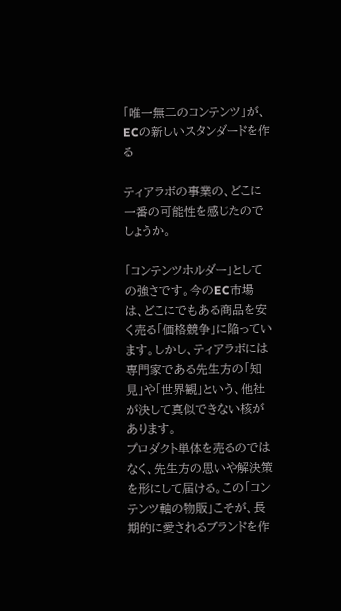「唯一無二のコンテンツ」が、ECの新しいスタンダードを作る

ティアラボの事業の、どこに一番の可能性を感じたのでしょうか。

「コンテンツホルダー」としての強さです。今のEC市場は、どこにでもある商品を安く売る「価格競争」に陥っています。しかし、ティアラボには専門家である先生方の「知見」や「世界観」という、他社が決して真似できない核があります。
プロダクト単体を売るのではなく、先生方の思いや解決策を形にして届ける。この「コンテンツ軸の物販」こそが、長期的に愛されるブランドを作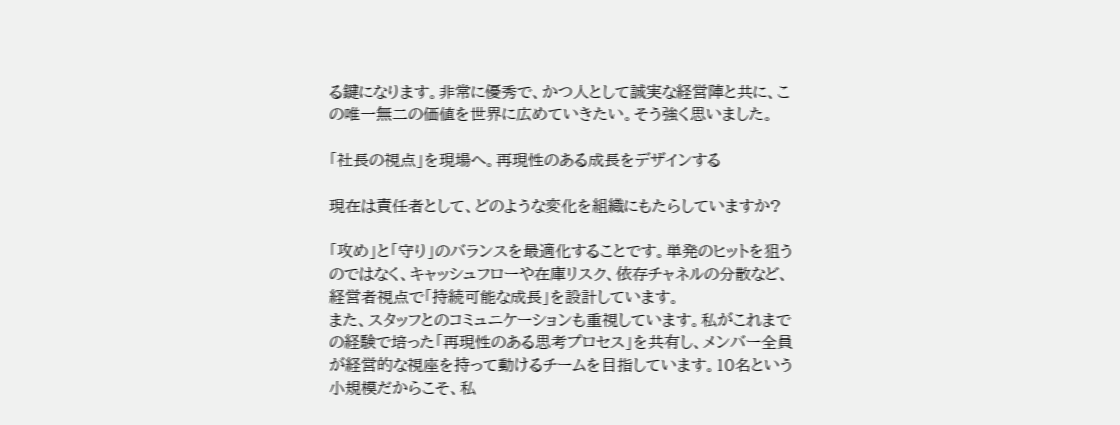る鍵になります。非常に優秀で、かつ人として誠実な経営陣と共に、この唯一無二の価値を世界に広めていきたい。そう強く思いました。

「社長の視点」を現場へ。再現性のある成長をデザインする

現在は責任者として、どのような変化を組織にもたらしていますか?

「攻め」と「守り」のバランスを最適化することです。単発のヒットを狙うのではなく、キャッシュフローや在庫リスク、依存チャネルの分散など、経営者視点で「持続可能な成長」を設計しています。
また、スタッフとのコミュニケーションも重視しています。私がこれまでの経験で培った「再現性のある思考プロセス」を共有し、メンバー全員が経営的な視座を持って動けるチームを目指しています。10名という小規模だからこそ、私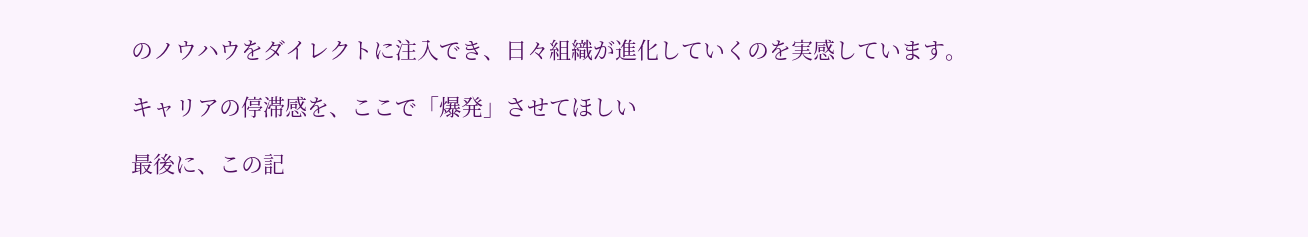のノウハウをダイレクトに注入でき、日々組織が進化していくのを実感しています。

キャリアの停滞感を、ここで「爆発」させてほしい

最後に、この記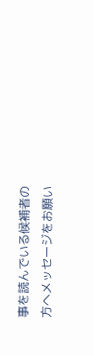事を読んでいる候補者の方へメッセージをお願い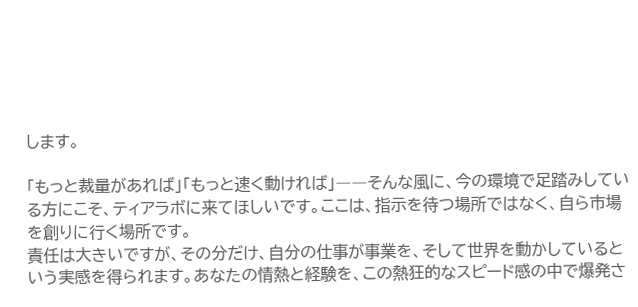します。

「もっと裁量があれば」「もっと速く動ければ」――そんな風に、今の環境で足踏みしている方にこそ、ティアラボに来てほしいです。ここは、指示を待つ場所ではなく、自ら市場を創りに行く場所です。
責任は大きいですが、その分だけ、自分の仕事が事業を、そして世界を動かしているという実感を得られます。あなたの情熱と経験を、この熱狂的なスピード感の中で爆発さ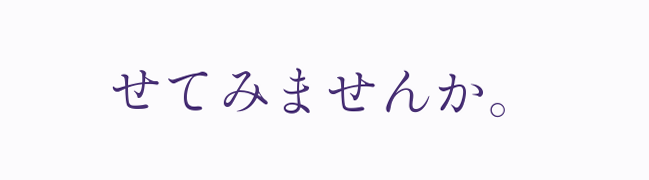せてみませんか。